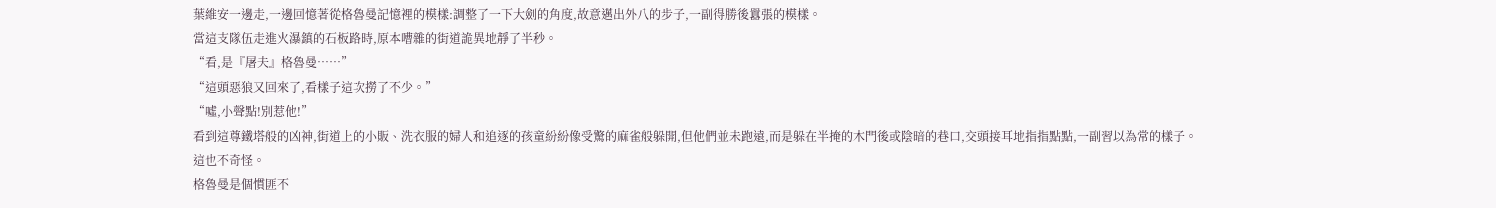葉維安一邊走,一邊回憶著從格魯曼記憶裡的模樣:調整了一下大劍的角度,故意邁出外八的步子,一副得勝後囂張的模樣。
當這支隊伍走進火瀑鎮的石板路時,原本嘈雜的街道詭異地靜了半秒。
“看,是『屠夫』格魯曼……”
“這頭惡狼又回來了,看樣子這次撈了不少。”
“噓,小聲點!別惹他!”
看到這尊鐵塔般的凶神,街道上的小販、洗衣服的婦人和追逐的孩童紛紛像受驚的麻雀般躲開,但他們並未跑遠,而是躲在半掩的木門後或陰暗的巷口,交頭接耳地指指點點,一副習以為常的樣子。
這也不奇怪。
格魯曼是個慣匪不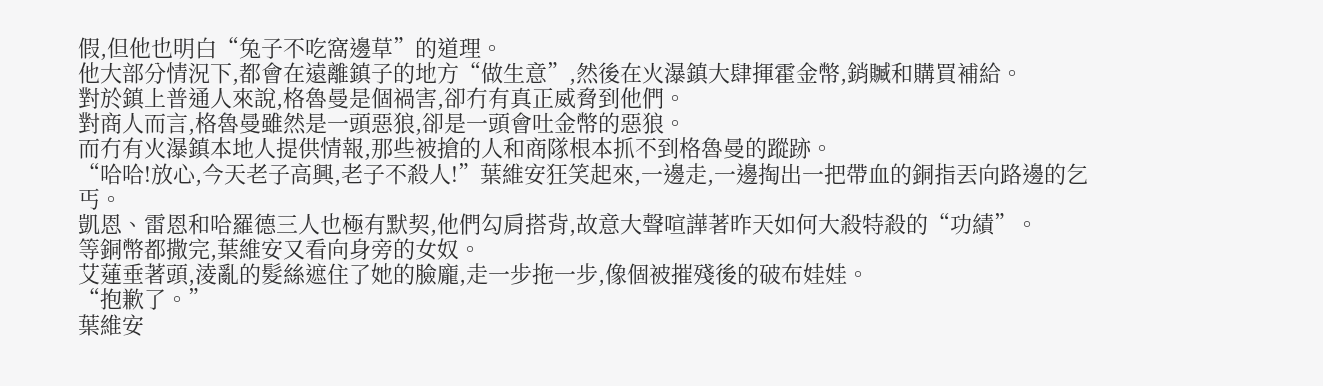假,但他也明白“兔子不吃窩邊草”的道理。
他大部分情況下,都會在遠離鎮子的地方“做生意”,然後在火瀑鎮大肆揮霍金幣,銷贓和購買補給。
對於鎮上普通人來說,格魯曼是個禍害,卻冇有真正威脅到他們。
對商人而言,格魯曼雖然是一頭惡狼,卻是一頭會吐金幣的惡狼。
而冇有火瀑鎮本地人提供情報,那些被搶的人和商隊根本抓不到格魯曼的蹤跡。
“哈哈!放心,今天老子高興,老子不殺人!”葉維安狂笑起來,一邊走,一邊掏出一把帶血的銅指丟向路邊的乞丐。
凱恩、雷恩和哈羅德三人也極有默契,他們勾肩搭背,故意大聲喧譁著昨天如何大殺特殺的“功績”。
等銅幣都撒完,葉維安又看向身旁的女奴。
艾蓮垂著頭,淩亂的髮絲遮住了她的臉龐,走一步拖一步,像個被摧殘後的破布娃娃。
“抱歉了。”
葉維安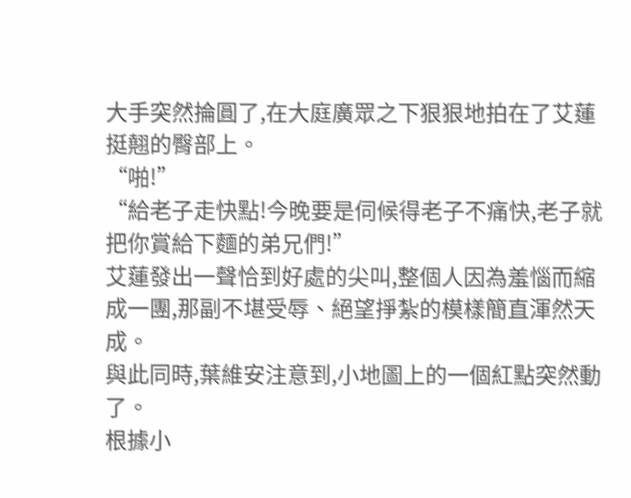大手突然掄圓了,在大庭廣眾之下狠狠地拍在了艾蓮挺翹的臀部上。
“啪!”
“給老子走快點!今晚要是伺候得老子不痛快,老子就把你賞給下麵的弟兄們!”
艾蓮發出一聲恰到好處的尖叫,整個人因為羞惱而縮成一團,那副不堪受辱、絕望掙紮的模樣簡直渾然天成。
與此同時,葉維安注意到,小地圖上的一個紅點突然動了。
根據小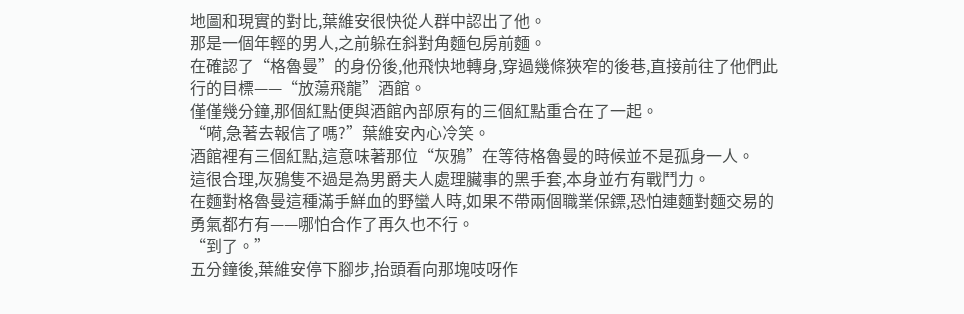地圖和現實的對比,葉維安很快從人群中認出了他。
那是一個年輕的男人,之前躲在斜對角麵包房前麵。
在確認了“格魯曼”的身份後,他飛快地轉身,穿過幾條狹窄的後巷,直接前往了他們此行的目標——“放蕩飛龍”酒館。
僅僅幾分鐘,那個紅點便與酒館內部原有的三個紅點重合在了一起。
“嗬,急著去報信了嗎?”葉維安內心冷笑。
酒館裡有三個紅點,這意味著那位“灰鴉”在等待格魯曼的時候並不是孤身一人。
這很合理,灰鴉隻不過是為男爵夫人處理臟事的黑手套,本身並冇有戰鬥力。
在麵對格魯曼這種滿手鮮血的野蠻人時,如果不帶兩個職業保鏢,恐怕連麵對麵交易的勇氣都冇有——哪怕合作了再久也不行。
“到了。”
五分鐘後,葉維安停下腳步,抬頭看向那塊吱呀作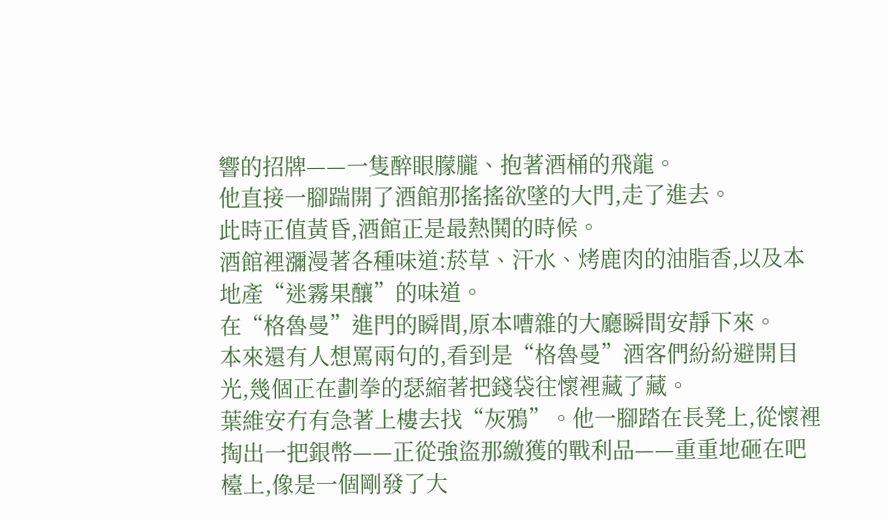響的招牌——一隻醉眼朦朧、抱著酒桶的飛龍。
他直接一腳踹開了酒館那搖搖欲墜的大門,走了進去。
此時正值黃昏,酒館正是最熱鬨的時候。
酒館裡瀰漫著各種味道:菸草、汗水、烤鹿肉的油脂香,以及本地產“迷霧果釀”的味道。
在“格魯曼”進門的瞬間,原本嘈雜的大廳瞬間安靜下來。
本來還有人想罵兩句的,看到是“格魯曼”酒客們紛紛避開目光,幾個正在劃拳的瑟縮著把錢袋往懷裡藏了藏。
葉維安冇有急著上樓去找“灰鴉”。他一腳踏在長凳上,從懷裡掏出一把銀幣——正從強盜那繳獲的戰利品——重重地砸在吧檯上,像是一個剛發了大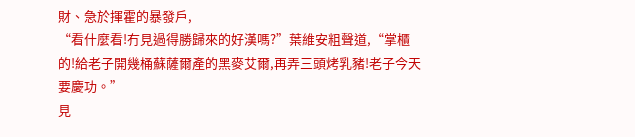財、急於揮霍的暴發戶,
“看什麼看!冇見過得勝歸來的好漢嗎?”葉維安粗聲道,“掌櫃的!給老子開幾桶蘇薩爾產的黑麥艾爾,再弄三頭烤乳豬!老子今天要慶功。”
見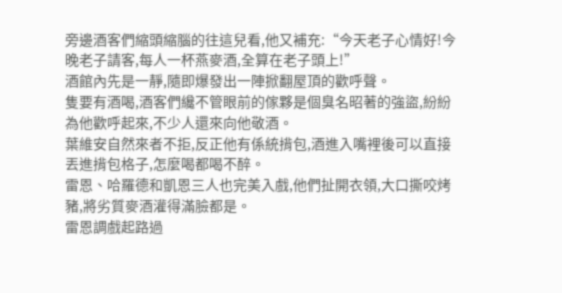旁邊酒客們縮頭縮腦的往這兒看,他又補充:“今天老子心情好!今晚老子請客,每人一杯燕麥酒,全算在老子頭上!”
酒館內先是一靜,隨即爆發出一陣掀翻屋頂的歡呼聲。
隻要有酒喝,酒客們纔不管眼前的傢夥是個臭名昭著的強盜,紛紛為他歡呼起來,不少人還來向他敬酒。
葉維安自然來者不拒,反正他有係統揹包,酒進入嘴裡後可以直接丟進揹包格子,怎麼喝都喝不醉。
雷恩、哈羅德和凱恩三人也完美入戲,他們扯開衣領,大口撕咬烤豬,將劣質麥酒灌得滿臉都是。
雷恩調戲起路過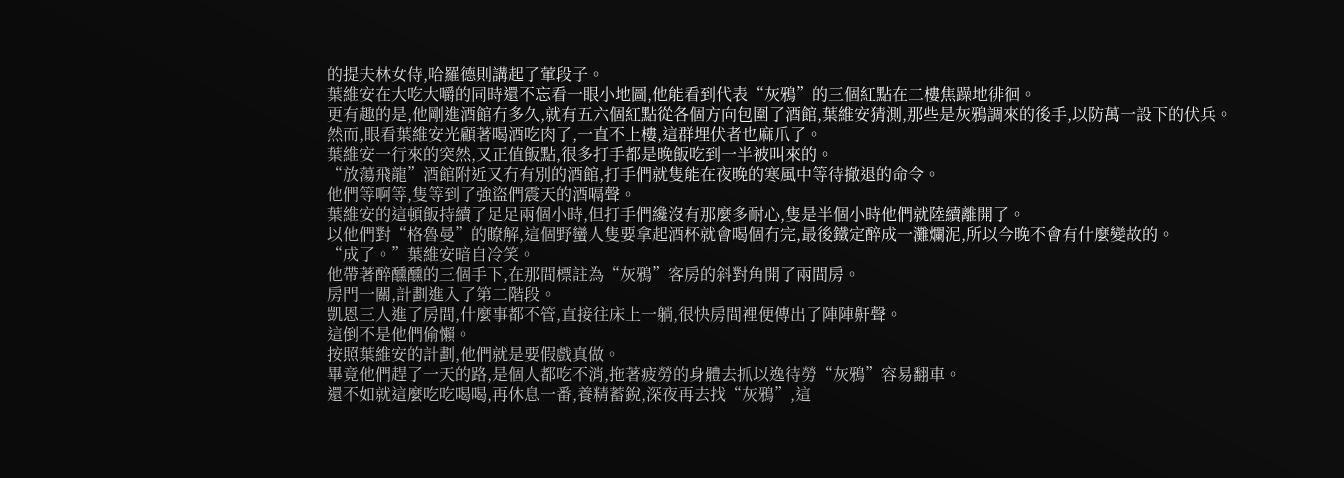的提夫林女侍,哈羅德則講起了葷段子。
葉維安在大吃大嚼的同時還不忘看一眼小地圖,他能看到代表“灰鴉”的三個紅點在二樓焦躁地徘徊。
更有趣的是,他剛進酒館冇多久,就有五六個紅點從各個方向包圍了酒館,葉維安猜測,那些是灰鴉調來的後手,以防萬一設下的伏兵。
然而,眼看葉維安光顧著喝酒吃肉了,一直不上樓,這群埋伏者也麻爪了。
葉維安一行來的突然,又正值飯點,很多打手都是晚飯吃到一半被叫來的。
“放蕩飛龍”酒館附近又冇有別的酒館,打手們就隻能在夜晚的寒風中等待撤退的命令。
他們等啊等,隻等到了強盜們震天的酒嗝聲。
葉維安的這頓飯持續了足足兩個小時,但打手們纔沒有那麼多耐心,隻是半個小時他們就陸續離開了。
以他們對“格魯曼”的瞭解,這個野蠻人隻要拿起酒杯就會喝個冇完,最後鐵定醉成一灘爛泥,所以今晚不會有什麼變故的。
“成了。”葉維安暗自冷笑。
他帶著醉醺醺的三個手下,在那間標註為“灰鴉”客房的斜對角開了兩間房。
房門一關,計劃進入了第二階段。
凱恩三人進了房間,什麼事都不管,直接往床上一躺,很快房間裡便傳出了陣陣鼾聲。
這倒不是他們偷懶。
按照葉維安的計劃,他們就是要假戲真做。
畢竟他們趕了一天的路,是個人都吃不消,拖著疲勞的身體去抓以逸待勞“灰鴉”容易翻車。
還不如就這麼吃吃喝喝,再休息一番,養精蓄銳,深夜再去找“灰鴉”,這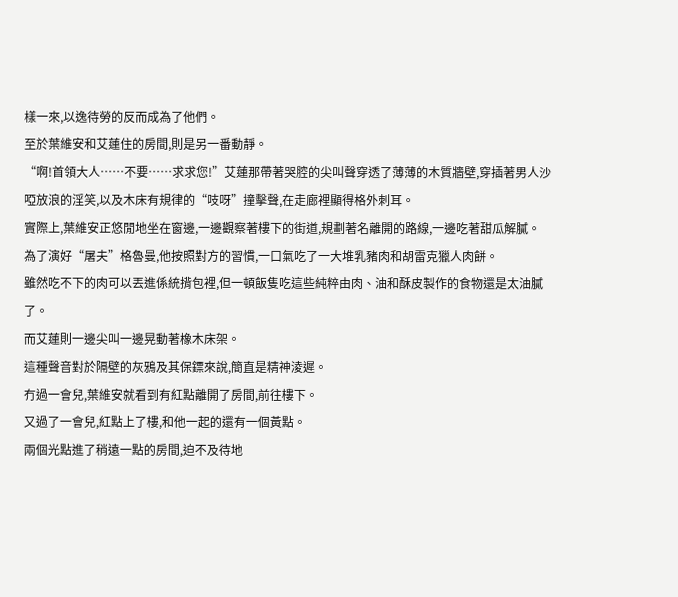樣一來,以逸待勞的反而成為了他們。
至於葉維安和艾蓮住的房間,則是另一番動靜。
“啊!首領大人……不要……求求您!”艾蓮那帶著哭腔的尖叫聲穿透了薄薄的木質牆壁,穿插著男人沙啞放浪的淫笑,以及木床有規律的“吱呀”撞擊聲,在走廊裡顯得格外刺耳。
實際上,葉維安正悠閒地坐在窗邊,一邊觀察著樓下的街道,規劃著名離開的路線,一邊吃著甜瓜解膩。
為了演好“屠夫”格魯曼,他按照對方的習慣,一口氣吃了一大堆乳豬肉和胡雷克獵人肉餅。
雖然吃不下的肉可以丟進係統揹包裡,但一頓飯隻吃這些純粹由肉、油和酥皮製作的食物還是太油膩了。
而艾蓮則一邊尖叫一邊晃動著橡木床架。
這種聲音對於隔壁的灰鴉及其保鏢來說,簡直是精神淩遲。
冇過一會兒,葉維安就看到有紅點離開了房間,前往樓下。
又過了一會兒,紅點上了樓,和他一起的還有一個黃點。
兩個光點進了稍遠一點的房間,迫不及待地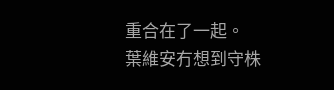重合在了一起。
葉維安冇想到守株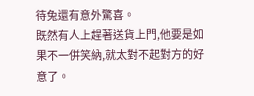待兔還有意外驚喜。
既然有人上趕著送貨上門,他要是如果不一併笑納,就太對不起對方的好意了。